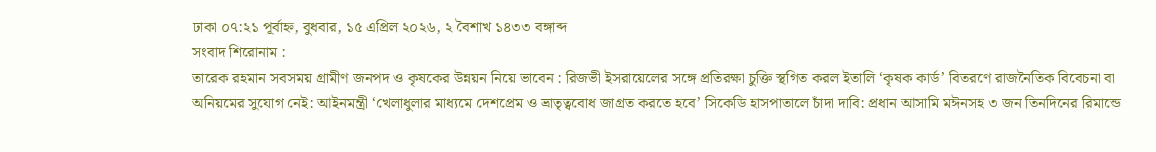ঢাকা ০৭:২১ পূর্বাহ্ন, বুধবার, ১৫ এপ্রিল ২০২৬, ২ বৈশাখ ১৪৩৩ বঙ্গাব্দ
সংবাদ শিরোনাম :
তারেক রহমান সবসময় গ্রামীণ জনপদ ও কৃষকের উন্নয়ন নিয়ে ভাবেন : রিজভী ইসরায়েলের সঙ্গে প্রতিরক্ষা চুক্তি স্থগিত করল ইতালি ‘কৃষক কার্ড’ বিতরণে রাজনৈতিক বিবেচনা বা অনিয়মের সুযোগ নেই: আইনমন্ত্রী ‘খেলাধুলার মাধ্যমে দেশপ্রেম ও ভ্রাতৃত্ববোধ জাগ্রত করতে হবে’ সিকেডি হাসপাতালে চাঁদা দাবি: প্রধান আসামি মঈনসহ ৩ জন তিনদিনের রিমান্ডে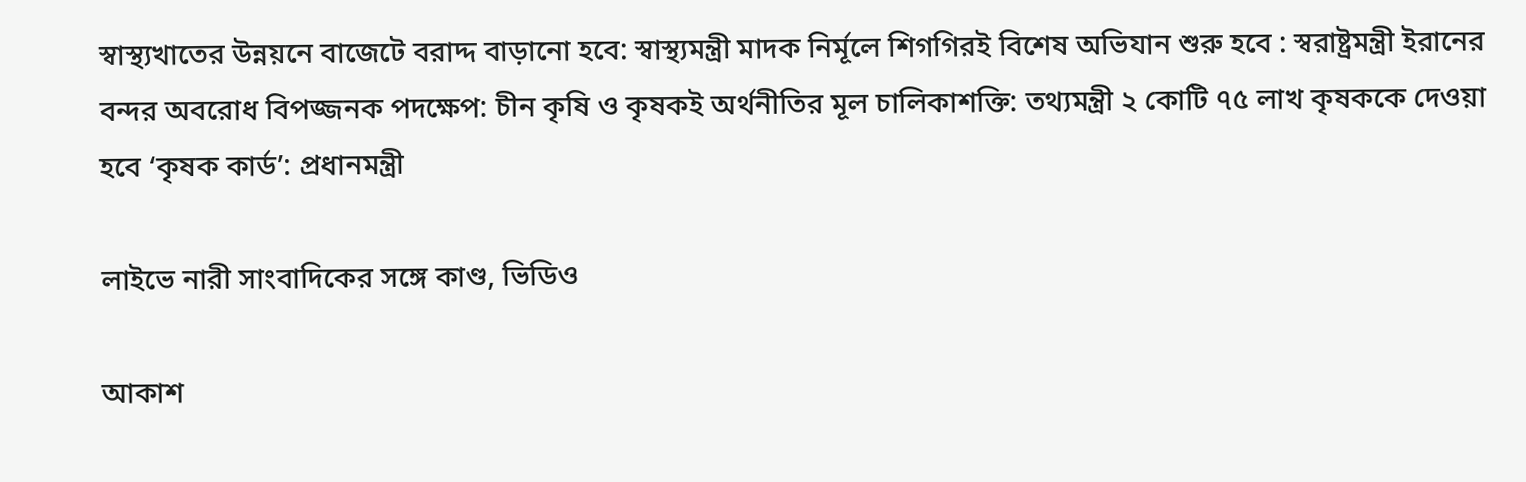স্বাস্থ্যখাতের উন্নয়নে বাজেটে বরাদ্দ বাড়ানো হবে: স্বাস্থ্যমন্ত্রী মাদক নির্মূলে শিগগিরই বিশেষ অভিযান শুরু হবে : স্বরাষ্ট্রমন্ত্রী ইরানের বন্দর অবরোধ বিপজ্জনক পদক্ষেপ: চীন কৃষি ও কৃষকই অর্থনীতির মূল চালিকাশক্তি: তথ্যমন্ত্রী ২ কোটি ৭৫ লাখ কৃষককে দেওয়া হবে ‘কৃষক কার্ড’: প্রধানমন্ত্রী

লাইভে নারী সাংবাদিকের সঙ্গে কাণ্ড, ভিডিও

আকাশ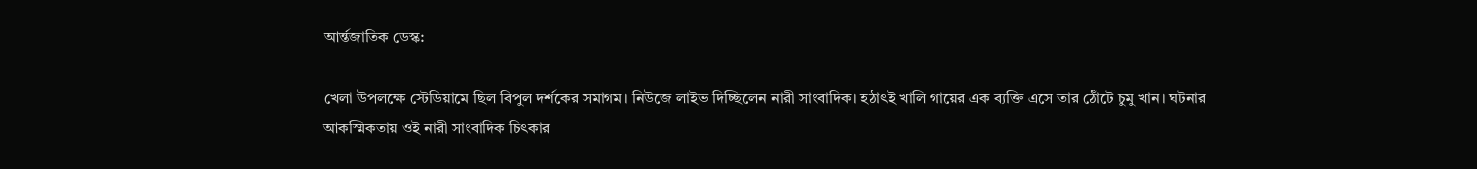আর্ন্তজাতিক ডেস্ক:

খেলা উপলক্ষে স্টেডিয়ামে ছিল বিপুল দর্শকের সমাগম। নিউজে লাইভ দিচ্ছিলেন নারী সাংবাদিক। হঠাৎই খালি গায়ের এক ব্যক্তি এসে তার ঠোঁটে চুমু খান। ঘটনার আকস্মিকতায় ওই নারী সাংবাদিক চিৎকার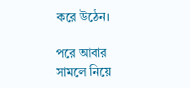করে উঠেন।

পরে আবার সামলে নিয়ে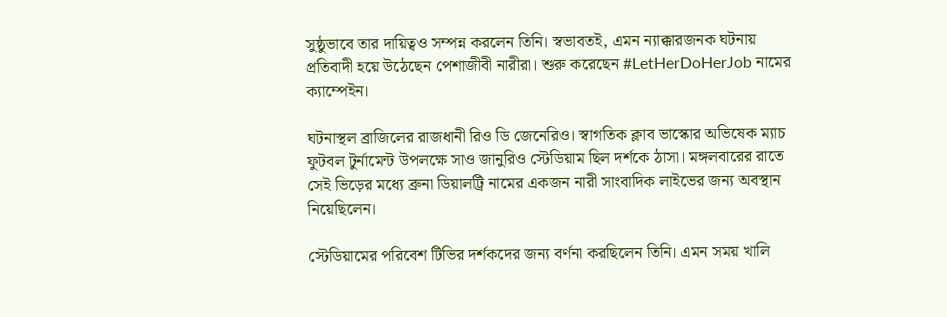সুষ্ঠুভাবে তার দায়িত্বও সম্পন্ন করলেন তিনি। স্বভাবতই, এমন ন্যাক্কারজনক ঘটনায় প্রতিবাদী হয়ে উঠেছেন পেশাজীবী নারীরা। শুরু করেছেন #LetHerDoHerJob নামের ক্যাম্পেইন।

ঘটনাস্থল ব্রাজিলের রাজধানী রিও ডি জেনেরিও। স্বাগতিক ক্লাব ভাস্কোর অভিষেক ম্যাচ ফুটবল টুর্নামেন্ট উপলক্ষে সাও জানুরিও স্টেডিয়াম ছিল দর্শকে ঠাসা। মঙ্গলবারের রাতে সেই ভিড়ের মধ্যে ব্রুনা ডিয়ালট্রি নামের একজন নারী সাংবাদিক লাইভের জন্য অবস্থান নিয়েছিলেন।

স্টেডিয়ামের পরিবেশ টিভির দর্শকদের জন্য বর্ণনা করছিলেন তিনি। এমন সময় খালি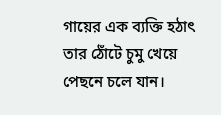গায়ের এক ব্যক্তি হঠাৎ তার ঠোঁটে চুমু খেয়ে পেছনে চলে যান।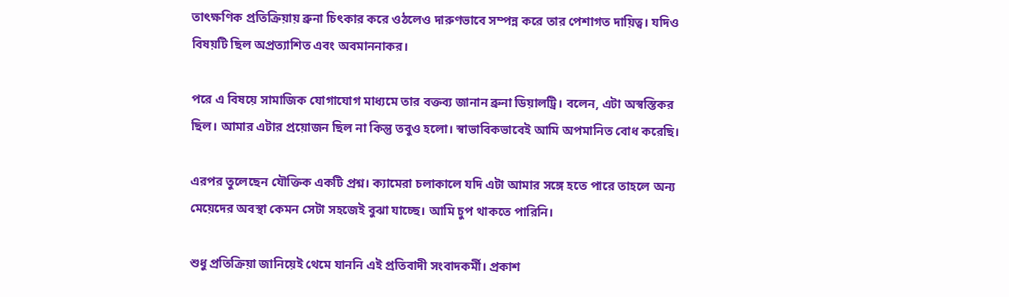তাৎক্ষণিক প্রতিক্রিয়ায় ব্রুনা চিৎকার করে ওঠলেও দারুণভাবে সম্পন্ন করে তার পেশাগত দায়িত্ব। যদিও বিষয়টি ছিল অপ্রত্যাশিত এবং অবমাননাকর।

পরে এ বিষয়ে সামাজিক যোগাযোগ মাধ্যমে তার বক্তব্য জানান ব্রুনা ডিয়ালট্রি। বলেন, এটা অস্বস্তিকর ছিল। আমার এটার প্রয়োজন ছিল না কিন্তু তবুও হলো। স্বাভাবিকভাবেই আমি অপমানিত বোধ করেছি।

এরপর তুলেছেন যৌক্তিক একটি প্রশ্ন। ক্যামেরা চলাকালে যদি এটা আমার সঙ্গে হতে পারে তাহলে অন্য মেয়েদের অবস্থা কেমন সেটা সহজেই বুঝা যাচ্ছে। আমি চুপ থাকতে পারিনি।

শুধু প্রতিক্রিয়া জানিয়েই থেমে যাননি এই প্রতিবাদী সংবাদকর্মী। প্রকাশ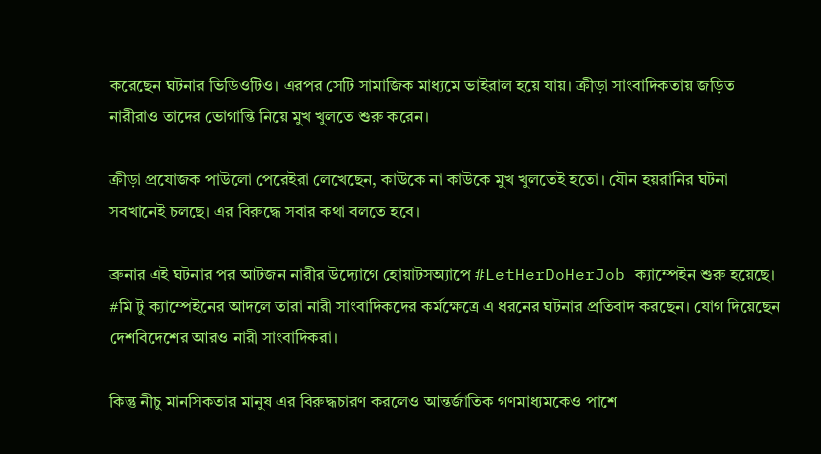করেছেন ঘটনার ভিডিওটিও। এরপর সেটি সামাজিক মাধ্যমে ভাইরাল হয়ে যায়। ক্রীড়া সাংবাদিকতায় জড়িত নারীরাও তাদের ভোগান্তি নিয়ে মুখ খুলতে শুরু করেন।

ক্রীড়া প্রযোজক পাউলো পেরেইরা লেখেছেন, কাউকে না কাউকে মুখ খুলতেই হতো। যৌন হয়রানির ঘটনা সবখানেই চলছে। এর বিরুদ্ধে সবার কথা বলতে হবে।

ব্রুনার এই ঘটনার পর আটজন নারীর উদ্যোগে হোয়াটসঅ্যাপে #LetHerDoHerJob ক্যাম্পেইন শুরু হয়েছে। #মি টু ক্যাম্পেইনের আদলে তারা নারী সাংবাদিকদের কর্মক্ষেত্রে এ ধরনের ঘটনার প্রতিবাদ করছেন। যোগ দিয়েছেন দেশবিদেশের আরও নারী সাংবাদিকরা।

কিন্তু নীচু মানসিকতার মানুষ এর বিরুদ্ধচারণ করলেও আন্তর্জাতিক গণমাধ্যমকেও পাশে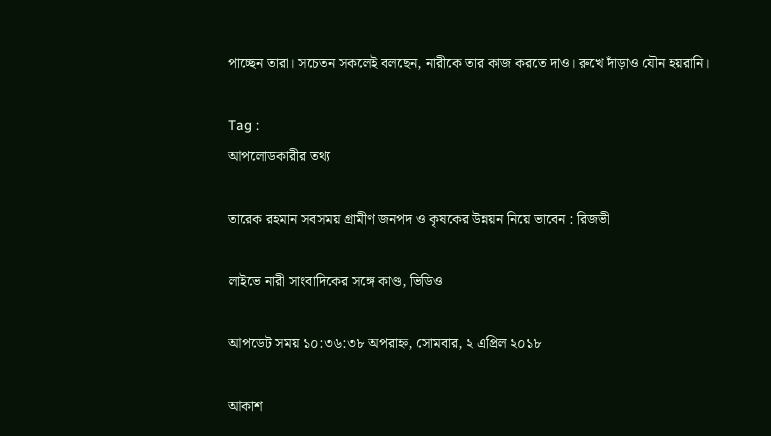পাচ্ছেন তারা। সচেতন সকলেই বলছেন, নারীকে তার কাজ করতে দাও। রুখে দাঁড়াও যৌন হয়রানি।

Tag :
আপলোডকারীর তথ্য

তারেক রহমান সবসময় গ্রামীণ জনপদ ও কৃষকের উন্নয়ন নিয়ে ভাবেন : রিজভী

লাইভে নারী সাংবাদিকের সঙ্গে কাণ্ড, ভিডিও

আপডেট সময় ১০:৩৬:৩৮ অপরাহ্ন, সোমবার, ২ এপ্রিল ২০১৮

আকাশ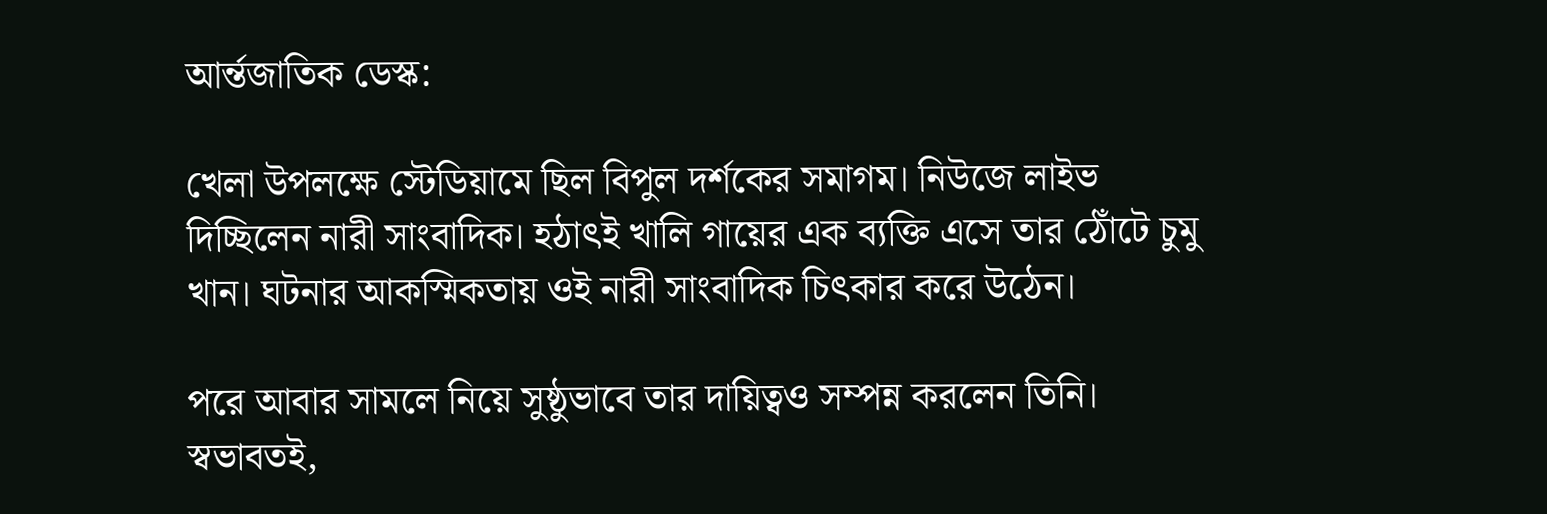আর্ন্তজাতিক ডেস্ক:

খেলা উপলক্ষে স্টেডিয়ামে ছিল বিপুল দর্শকের সমাগম। নিউজে লাইভ দিচ্ছিলেন নারী সাংবাদিক। হঠাৎই খালি গায়ের এক ব্যক্তি এসে তার ঠোঁটে চুমু খান। ঘটনার আকস্মিকতায় ওই নারী সাংবাদিক চিৎকার করে উঠেন।

পরে আবার সামলে নিয়ে সুষ্ঠুভাবে তার দায়িত্বও সম্পন্ন করলেন তিনি। স্বভাবতই,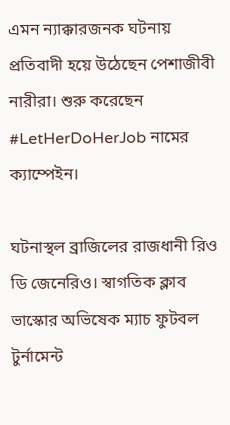এমন ন্যাক্কারজনক ঘটনায় প্রতিবাদী হয়ে উঠেছেন পেশাজীবী নারীরা। শুরু করেছেন #LetHerDoHerJob নামের ক্যাম্পেইন।

ঘটনাস্থল ব্রাজিলের রাজধানী রিও ডি জেনেরিও। স্বাগতিক ক্লাব ভাস্কোর অভিষেক ম্যাচ ফুটবল টুর্নামেন্ট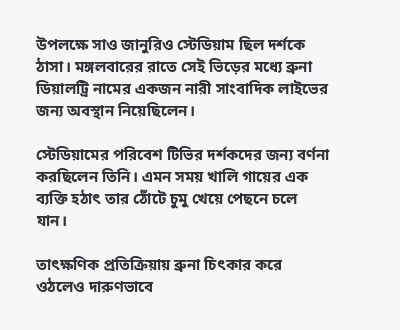উপলক্ষে সাও জানুরিও স্টেডিয়াম ছিল দর্শকে ঠাসা। মঙ্গলবারের রাতে সেই ভিড়ের মধ্যে ব্রুনা ডিয়ালট্রি নামের একজন নারী সাংবাদিক লাইভের জন্য অবস্থান নিয়েছিলেন।

স্টেডিয়ামের পরিবেশ টিভির দর্শকদের জন্য বর্ণনা করছিলেন তিনি। এমন সময় খালি গায়ের এক ব্যক্তি হঠাৎ তার ঠোঁটে চুমু খেয়ে পেছনে চলে যান।

তাৎক্ষণিক প্রতিক্রিয়ায় ব্রুনা চিৎকার করে ওঠলেও দারুণভাবে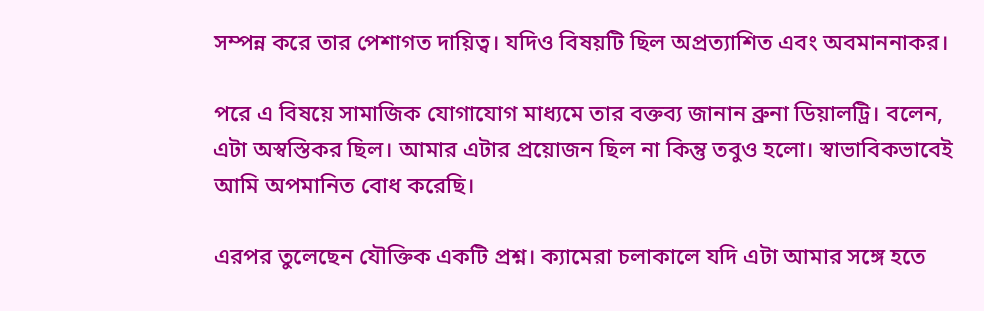সম্পন্ন করে তার পেশাগত দায়িত্ব। যদিও বিষয়টি ছিল অপ্রত্যাশিত এবং অবমাননাকর।

পরে এ বিষয়ে সামাজিক যোগাযোগ মাধ্যমে তার বক্তব্য জানান ব্রুনা ডিয়ালট্রি। বলেন, এটা অস্বস্তিকর ছিল। আমার এটার প্রয়োজন ছিল না কিন্তু তবুও হলো। স্বাভাবিকভাবেই আমি অপমানিত বোধ করেছি।

এরপর তুলেছেন যৌক্তিক একটি প্রশ্ন। ক্যামেরা চলাকালে যদি এটা আমার সঙ্গে হতে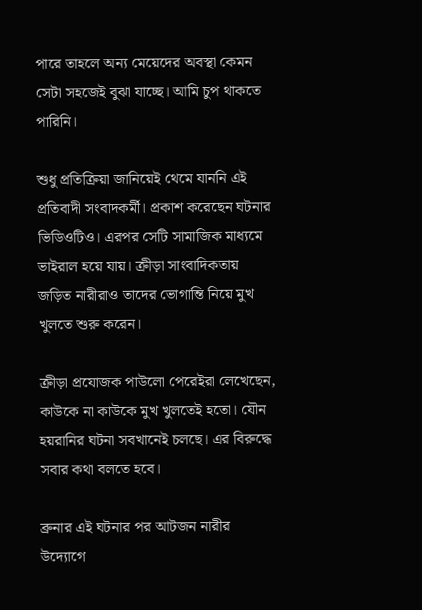পারে তাহলে অন্য মেয়েদের অবস্থা কেমন সেটা সহজেই বুঝা যাচ্ছে। আমি চুপ থাকতে পারিনি।

শুধু প্রতিক্রিয়া জানিয়েই থেমে যাননি এই প্রতিবাদী সংবাদকর্মী। প্রকাশ করেছেন ঘটনার ভিডিওটিও। এরপর সেটি সামাজিক মাধ্যমে ভাইরাল হয়ে যায়। ক্রীড়া সাংবাদিকতায় জড়িত নারীরাও তাদের ভোগান্তি নিয়ে মুখ খুলতে শুরু করেন।

ক্রীড়া প্রযোজক পাউলো পেরেইরা লেখেছেন, কাউকে না কাউকে মুখ খুলতেই হতো। যৌন হয়রানির ঘটনা সবখানেই চলছে। এর বিরুদ্ধে সবার কথা বলতে হবে।

ব্রুনার এই ঘটনার পর আটজন নারীর উদ্যোগে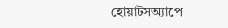হোয়াটসঅ্যাপে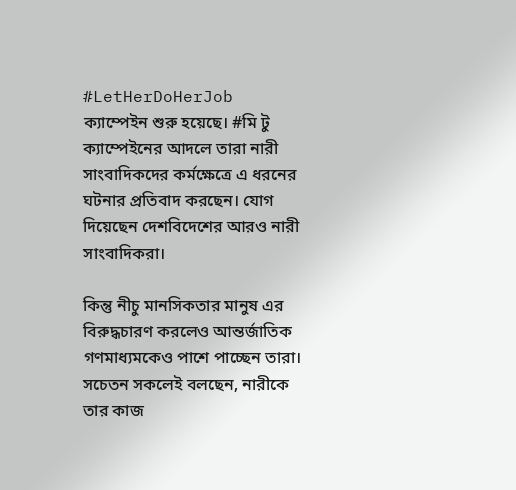#LetHerDoHerJob ক্যাম্পেইন শুরু হয়েছে। #মি টু ক্যাম্পেইনের আদলে তারা নারী সাংবাদিকদের কর্মক্ষেত্রে এ ধরনের ঘটনার প্রতিবাদ করছেন। যোগ দিয়েছেন দেশবিদেশের আরও নারী সাংবাদিকরা।

কিন্তু নীচু মানসিকতার মানুষ এর বিরুদ্ধচারণ করলেও আন্তর্জাতিক গণমাধ্যমকেও পাশে পাচ্ছেন তারা। সচেতন সকলেই বলছেন, নারীকে তার কাজ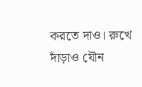করতে দাও। রুখে দাঁড়াও যৌন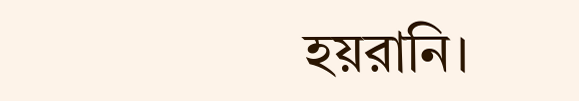হয়রানি।